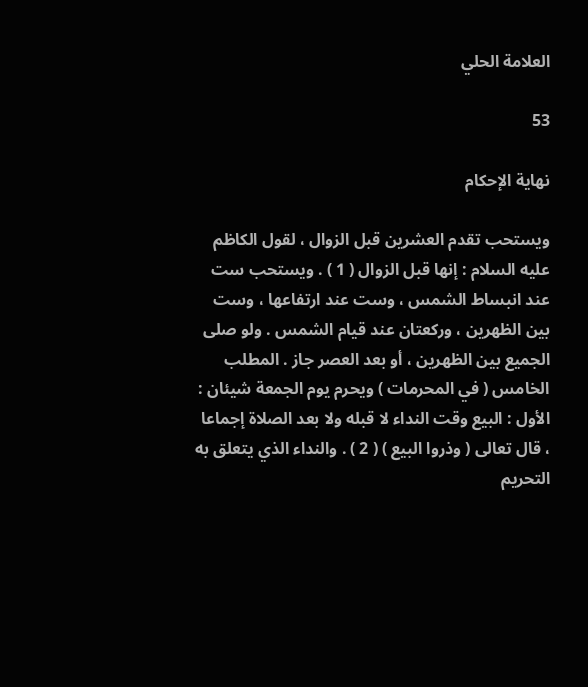العلامة الحلي

53

نهاية الإحكام

ويستحب تقدم العشرين قبل الزوال ، لقول الكاظم عليه السلام : إنها قبل الزوال ( 1 ) . ويستحب ست عند انبساط الشمس ، وست عند ارتفاعها ، وست بين الظهرين ، وركعتان عند قيام الشمس . ولو صلى الجميع بين الظهرين ، أو بعد العصر جاز . المطلب الخامس ( في المحرمات ) ويحرم يوم الجمعة شيئان : الأول : البيع وقت النداء لا قبله ولا بعد الصلاة إجماعا ، قال تعالى ( وذروا البيع ) ( 2 ) . والنداء الذي يتعلق به التحريم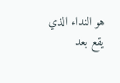هو النداء الذي يقع بعد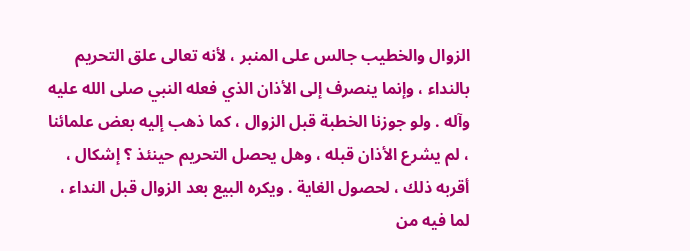الزوال والخطيب جالس على المنبر ، لأنه تعالى علق التحريم بالنداء ، وإنما ينصرف إلى الأذان الذي فعله النبي صلى الله عليه وآله . ولو جوزنا الخطبة قبل الزوال ، كما ذهب إليه بعض علمائنا ، لم يشرع الأذان قبله ، وهل يحصل التحريم حينئذ ؟ إشكال ، أقربه ذلك ، لحصول الغاية . ويكره البيع بعد الزوال قبل النداء ، لما فيه من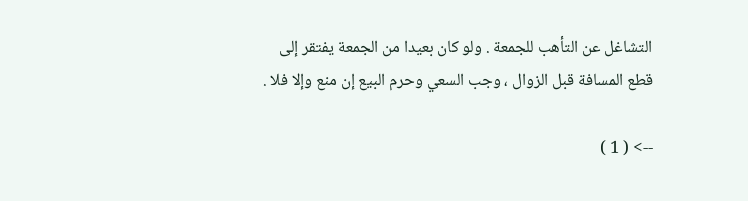التشاغل عن التأهب للجمعة . ولو كان بعيدا من الجمعة يفتقر إلى قطع المسافة قبل الزوال ، وجب السعي وحرم البيع إن منع وإلا فلا .

--> ( 1 )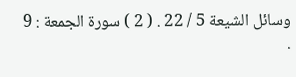وسائل الشيعة 5 / 22 . ( 2 ) سورة الجمعة : 9 .